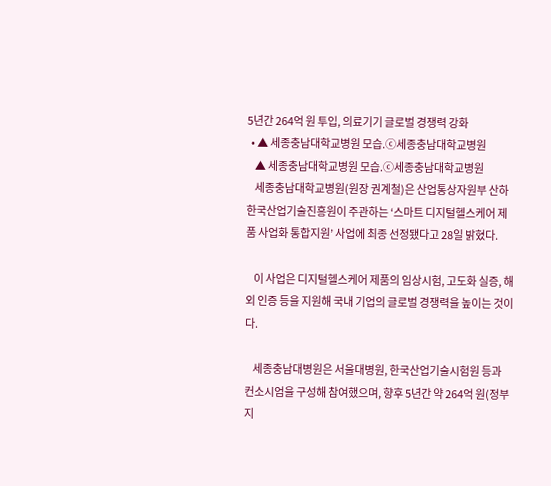5년간 264억 원 투입, 의료기기 글로벌 경쟁력 강화
  • ▲ 세종충남대학교병원 모습.ⓒ세종충남대학교병원
    ▲ 세종충남대학교병원 모습.ⓒ세종충남대학교병원
    세종충남대학교병원(원장 권계철)은 산업통상자원부 산하 한국산업기술진흥원이 주관하는 ‘스마트 디지털헬스케어 제품 사업화 통합지원’ 사업에 최종 선정됐다고 28일 밝혔다.

    이 사업은 디지털헬스케어 제품의 임상시험, 고도화 실증, 해외 인증 등을 지원해 국내 기업의 글로벌 경쟁력을 높이는 것이다.

    세종충남대병원은 서울대병원, 한국산업기술시험원 등과 컨소시엄을 구성해 참여했으며, 향후 5년간 약 264억 원(정부지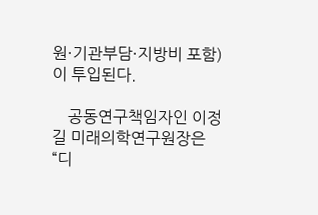원·기관부담·지방비 포함)이 투입된다.

    공동연구책임자인 이정길 미래의학연구원장은 “디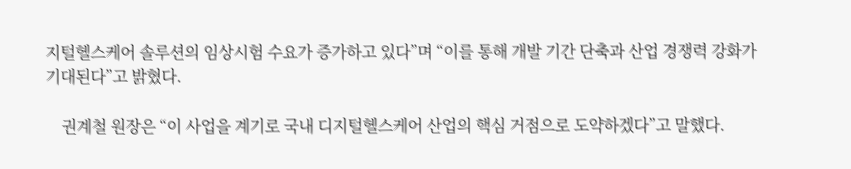지털헬스케어 솔루션의 임상시험 수요가 증가하고 있다”며 “이를 통해 개발 기간 단축과 산업 경쟁력 강화가 기대된다”고 밝혔다.

    권계철 원장은 “이 사업을 계기로 국내 디지털헬스케어 산업의 핵심 거점으로 도약하겠다”고 말했다.